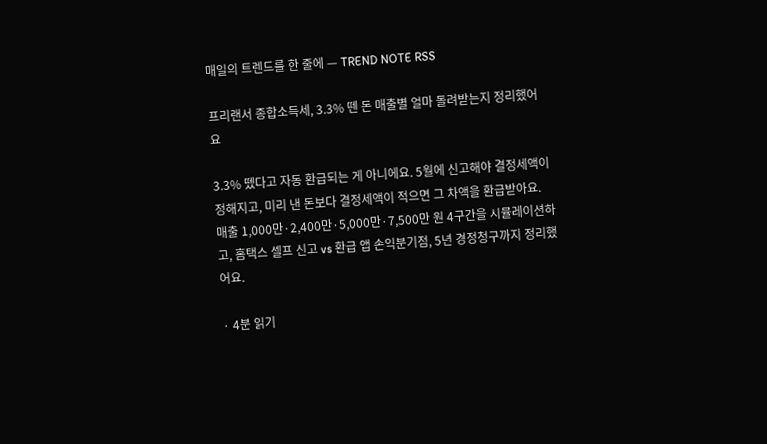매일의 트렌드를 한 줄에 — TREND NOTE RSS

프리랜서 종합소득세, 3.3% 뗀 돈 매출별 얼마 돌려받는지 정리했어요

3.3% 뗐다고 자동 환급되는 게 아니에요. 5월에 신고해야 결정세액이 정해지고, 미리 낸 돈보다 결정세액이 적으면 그 차액을 환급받아요. 매출 1,000만·2,400만·5,000만·7,500만 원 4구간을 시뮬레이션하고, 홈택스 셀프 신고 vs 환급 앱 손익분기점, 5년 경정청구까지 정리했어요.

· 4분 읽기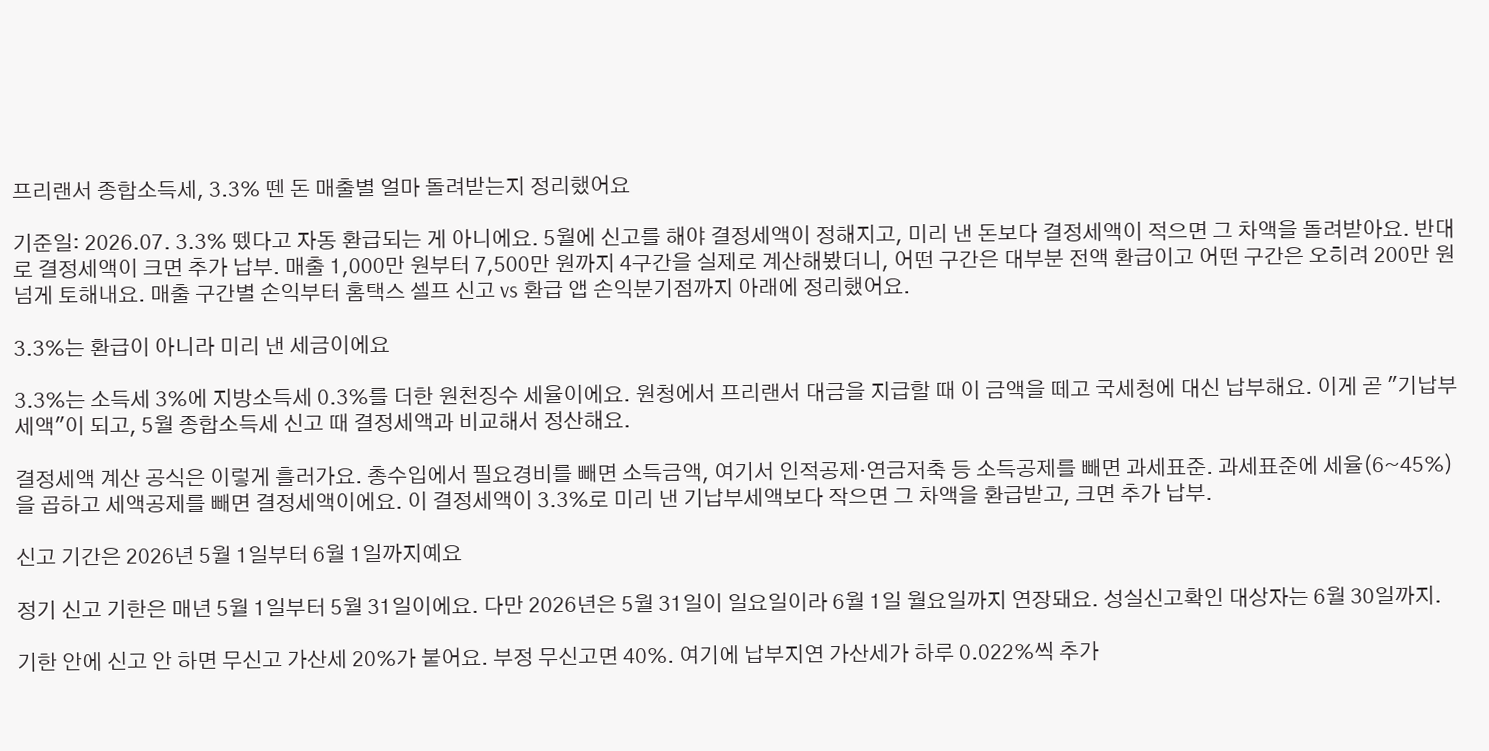프리랜서 종합소득세, 3.3% 뗀 돈 매출별 얼마 돌려받는지 정리했어요

기준일: 2026.07. 3.3% 뗐다고 자동 환급되는 게 아니에요. 5월에 신고를 해야 결정세액이 정해지고, 미리 낸 돈보다 결정세액이 적으면 그 차액을 돌려받아요. 반대로 결정세액이 크면 추가 납부. 매출 1,000만 원부터 7,500만 원까지 4구간을 실제로 계산해봤더니, 어떤 구간은 대부분 전액 환급이고 어떤 구간은 오히려 200만 원 넘게 토해내요. 매출 구간별 손익부터 홈택스 셀프 신고 vs 환급 앱 손익분기점까지 아래에 정리했어요.

3.3%는 환급이 아니라 미리 낸 세금이에요

3.3%는 소득세 3%에 지방소득세 0.3%를 더한 원천징수 세율이에요. 원청에서 프리랜서 대금을 지급할 때 이 금액을 떼고 국세청에 대신 납부해요. 이게 곧 "기납부세액"이 되고, 5월 종합소득세 신고 때 결정세액과 비교해서 정산해요.

결정세액 계산 공식은 이렇게 흘러가요. 총수입에서 필요경비를 빼면 소득금액, 여기서 인적공제·연금저축 등 소득공제를 빼면 과세표준. 과세표준에 세율(6~45%)을 곱하고 세액공제를 빼면 결정세액이에요. 이 결정세액이 3.3%로 미리 낸 기납부세액보다 작으면 그 차액을 환급받고, 크면 추가 납부.

신고 기간은 2026년 5월 1일부터 6월 1일까지예요

정기 신고 기한은 매년 5월 1일부터 5월 31일이에요. 다만 2026년은 5월 31일이 일요일이라 6월 1일 월요일까지 연장돼요. 성실신고확인 대상자는 6월 30일까지.

기한 안에 신고 안 하면 무신고 가산세 20%가 붙어요. 부정 무신고면 40%. 여기에 납부지연 가산세가 하루 0.022%씩 추가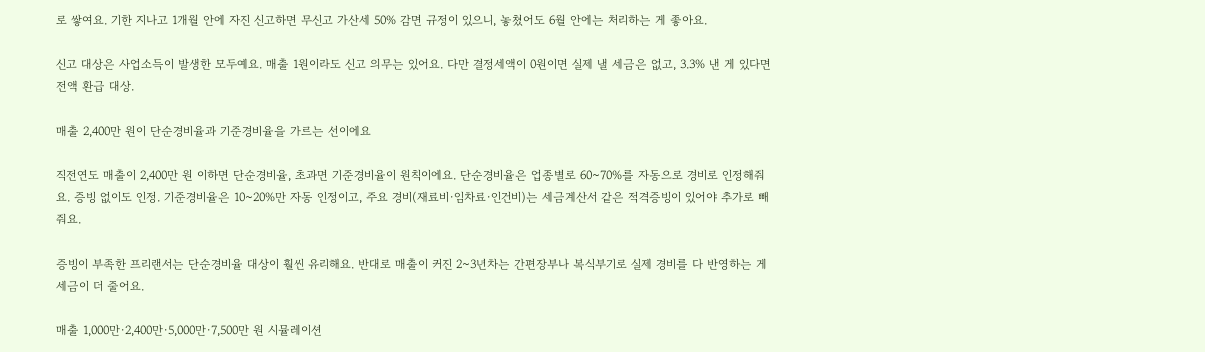로 쌓여요. 기한 지나고 1개월 안에 자진 신고하면 무신고 가산세 50% 감면 규정이 있으니, 놓쳤어도 6월 안에는 처리하는 게 좋아요.

신고 대상은 사업소득이 발생한 모두예요. 매출 1원이라도 신고 의무는 있어요. 다만 결정세액이 0원이면 실제 낼 세금은 없고, 3.3% 낸 게 있다면 전액 환급 대상.

매출 2,400만 원이 단순경비율과 기준경비율을 가르는 선이에요

직전연도 매출이 2,400만 원 이하면 단순경비율, 초과면 기준경비율이 원칙이에요. 단순경비율은 업종별로 60~70%를 자동으로 경비로 인정해줘요. 증빙 없이도 인정. 기준경비율은 10~20%만 자동 인정이고, 주요 경비(재료비·임차료·인건비)는 세금계산서 같은 적격증빙이 있어야 추가로 빼줘요.

증빙이 부족한 프리랜서는 단순경비율 대상이 훨씬 유리해요. 반대로 매출이 커진 2~3년차는 간편장부나 복식부기로 실제 경비를 다 반영하는 게 세금이 더 줄어요.

매출 1,000만·2,400만·5,000만·7,500만 원 시뮬레이션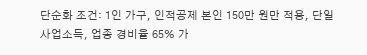단순화 조건: 1인 가구, 인적공제 본인 150만 원만 적용, 단일 사업소득, 업종 경비율 65% 가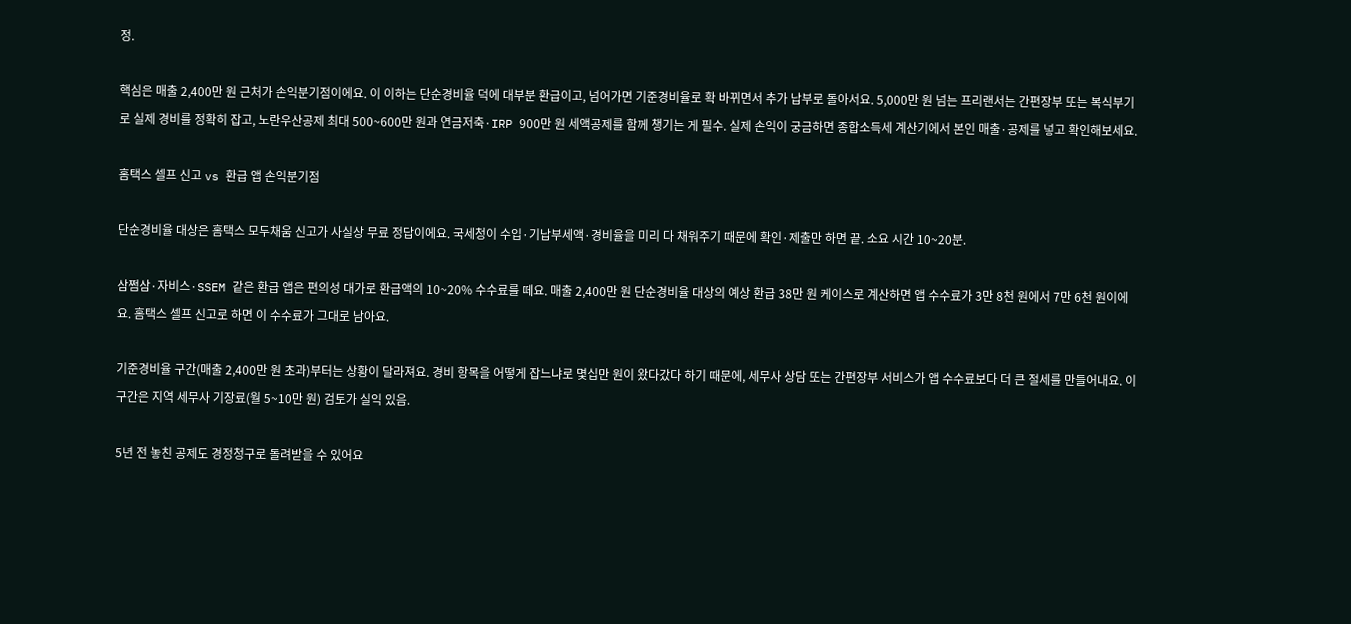정.

핵심은 매출 2,400만 원 근처가 손익분기점이에요. 이 이하는 단순경비율 덕에 대부분 환급이고, 넘어가면 기준경비율로 확 바뀌면서 추가 납부로 돌아서요. 5,000만 원 넘는 프리랜서는 간편장부 또는 복식부기로 실제 경비를 정확히 잡고, 노란우산공제 최대 500~600만 원과 연금저축·IRP 900만 원 세액공제를 함께 챙기는 게 필수. 실제 손익이 궁금하면 종합소득세 계산기에서 본인 매출·공제를 넣고 확인해보세요.

홈택스 셀프 신고 vs 환급 앱 손익분기점

단순경비율 대상은 홈택스 모두채움 신고가 사실상 무료 정답이에요. 국세청이 수입·기납부세액·경비율을 미리 다 채워주기 때문에 확인·제출만 하면 끝. 소요 시간 10~20분.

삼쩜삼·자비스·SSEM 같은 환급 앱은 편의성 대가로 환급액의 10~20% 수수료를 떼요. 매출 2,400만 원 단순경비율 대상의 예상 환급 38만 원 케이스로 계산하면 앱 수수료가 3만 8천 원에서 7만 6천 원이에요. 홈택스 셀프 신고로 하면 이 수수료가 그대로 남아요.

기준경비율 구간(매출 2,400만 원 초과)부터는 상황이 달라져요. 경비 항목을 어떻게 잡느냐로 몇십만 원이 왔다갔다 하기 때문에, 세무사 상담 또는 간편장부 서비스가 앱 수수료보다 더 큰 절세를 만들어내요. 이 구간은 지역 세무사 기장료(월 5~10만 원) 검토가 실익 있음.

5년 전 놓친 공제도 경정청구로 돌려받을 수 있어요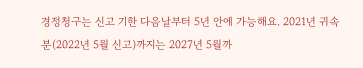경정청구는 신고 기한 다음날부터 5년 안에 가능해요. 2021년 귀속분(2022년 5월 신고)까지는 2027년 5월까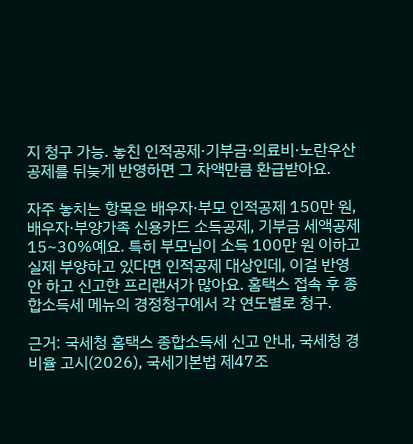지 청구 가능. 놓친 인적공제·기부금·의료비·노란우산공제를 뒤늦게 반영하면 그 차액만큼 환급받아요.

자주 놓치는 항목은 배우자·부모 인적공제 150만 원, 배우자·부양가족 신용카드 소득공제, 기부금 세액공제 15~30%예요. 특히 부모님이 소득 100만 원 이하고 실제 부양하고 있다면 인적공제 대상인데, 이걸 반영 안 하고 신고한 프리랜서가 많아요. 홈택스 접속 후 종합소득세 메뉴의 경정청구에서 각 연도별로 청구.

근거: 국세청 홈택스 종합소득세 신고 안내, 국세청 경비율 고시(2026), 국세기본법 제47조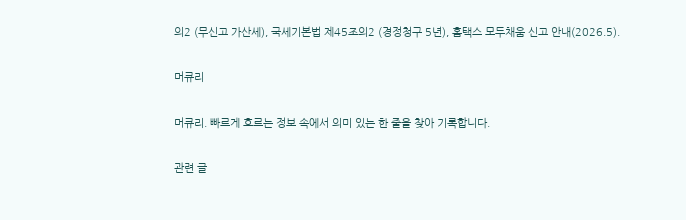의2 (무신고 가산세), 국세기본법 제45조의2 (경정청구 5년), 홈택스 모두채움 신고 안내(2026.5).

머큐리

머큐리. 빠르게 흐르는 정보 속에서 의미 있는 한 줄을 찾아 기록합니다.

관련 글